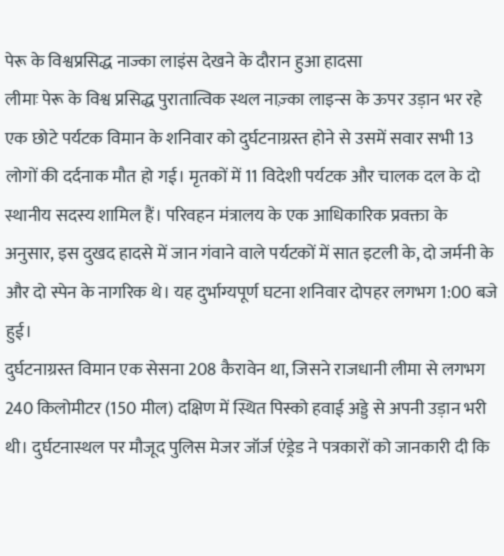पेरू के विश्वप्रसिद्ध नाज्का लाइंस देखने के दौरान हुआ हादसा
लीमाः पेरू के विश्व प्रसिद्ध पुरातात्विक स्थल नाज़्का लाइन्स के ऊपर उड़ान भर रहे एक छोटे पर्यटक विमान के शनिवार को दुर्घटनाग्रस्त होने से उसमें सवार सभी 13 लोगों की दर्दनाक मौत हो गई। मृतकों में 11 विदेशी पर्यटक और चालक दल के दो स्थानीय सदस्य शामिल हैं। परिवहन मंत्रालय के एक आधिकारिक प्रवक्ता के अनुसार, इस दुखद हादसे में जान गंवाने वाले पर्यटकों में सात इटली के, दो जर्मनी के और दो स्पेन के नागरिक थे। यह दुर्भाग्यपूर्ण घटना शनिवार दोपहर लगभग 1:00 बजे हुई।
दुर्घटनाग्रस्त विमान एक सेसना 208 कैरावेन था, जिसने राजधानी लीमा से लगभग 240 किलोमीटर (150 मील) दक्षिण में स्थित पिस्को हवाई अड्डे से अपनी उड़ान भरी थी। दुर्घटनास्थल पर मौजूद पुलिस मेजर जॉर्ज एंड्रेड ने पत्रकारों को जानकारी दी कि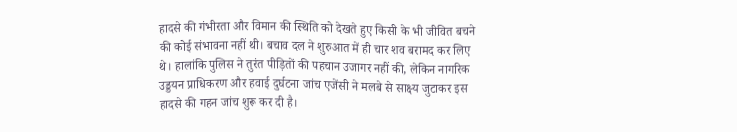हादसे की गंभीरता और विमान की स्थिति को देखते हुए किसी के भी जीवित बचने की कोई संभावना नहीं थी। बचाव दल ने शुरुआत में ही चार शव बरामद कर लिए थे। हालांकि पुलिस ने तुरंत पीड़ितों की पहचान उजागर नहीं की, लेकिन नागरिक उड्डयन प्राधिकरण और हवाई दुर्घटना जांच एजेंसी ने मलबे से साक्ष्य जुटाकर इस हादसे की गहन जांच शुरू कर दी है।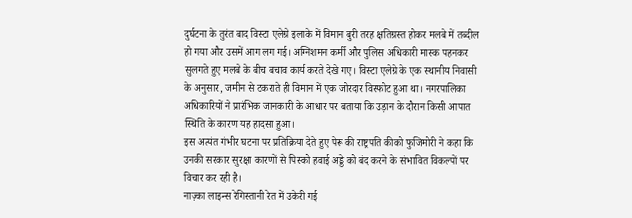दुर्घटना के तुरंत बाद विस्टा एलेग्रे इलाके में विमान बुरी तरह क्षतिग्रस्त होकर मलबे में तब्दील हो गया और उसमें आग लग गई। अग्निशमन कर्मी और पुलिस अधिकारी मास्क पहनकर सुलगते हुए मलबे के बीच बचाव कार्य करते देखे गए। विस्टा एलेग्रे के एक स्थानीय निवासी के अनुसार, जमीन से टकराते ही विमान में एक जोरदार विस्फोट हुआ था। नगरपालिका अधिकारियों ने प्रारंभिक जानकारी के आधार पर बताया कि उड़ान के दौरान किसी आपात स्थिति के कारण यह हादसा हुआ।
इस अत्यंत गंभीर घटना पर प्रतिक्रिया देते हुए पेरू की राष्ट्रपति कीको फुजिमोरी ने कहा कि उनकी सरकार सुरक्षा कारणों से पिस्को हवाई अड्डे को बंद करने के संभावित विकल्पों पर विचार कर रही है।
नाज़्का लाइन्स रेगिस्तानी रेत में उकेरी गई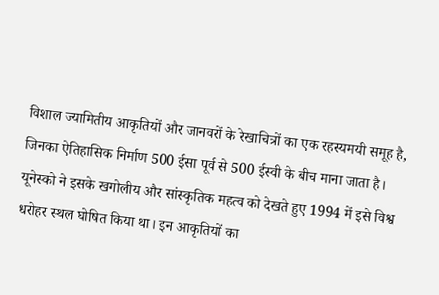विशाल ज्यामितीय आकृतियों और जानवरों के रेखाचित्रों का एक रहस्यमयी समूह है, जिनका ऐतिहासिक निर्माण 500 ईसा पूर्व से 500 ईस्वी के बीच माना जाता है। यूनेस्को ने इसके खगोलीय और सांस्कृतिक महत्व को देखते हुए 1994 में इसे विश्व धरोहर स्थल घोषित किया था। इन आकृतियों का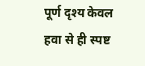पूर्ण दृश्य केवल हवा से ही स्पष्ट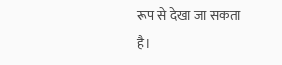रूप से देखा जा सकता है।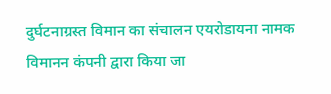दुर्घटनाग्रस्त विमान का संचालन एयरोडायना नामक विमानन कंपनी द्वारा किया जा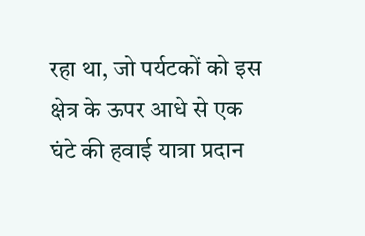रहा था, जो पर्यटकों को इस क्षेत्र के ऊपर आधे से एक घंटे की हवाई यात्रा प्रदान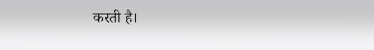करती है।